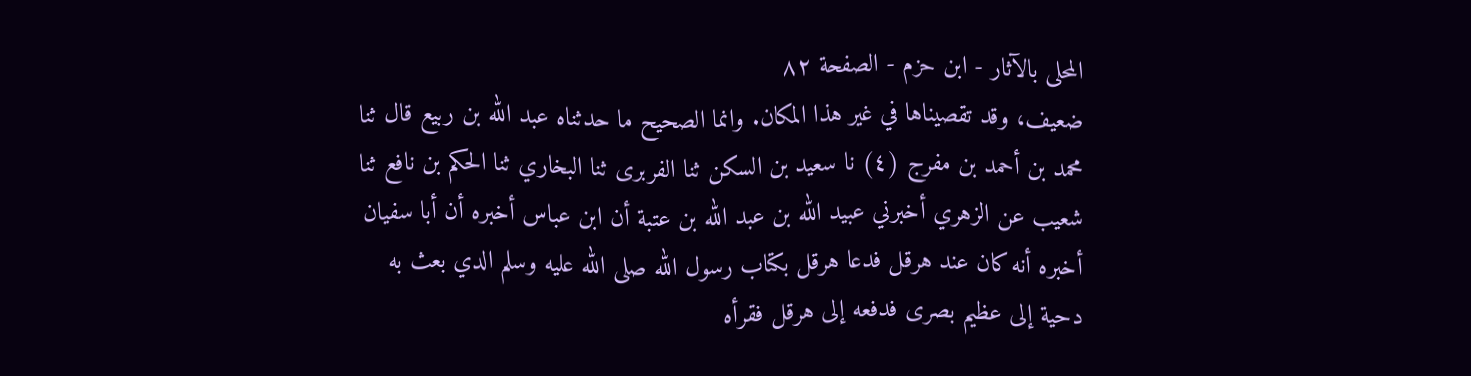المحلى بالآثار - ابن حزم - الصفحة ٨٢
ضعيف، وقد تقصيناها في غير هذا المكان. وانما الصحيح ما حدثناه عبد الله بن ربيع قال ثنا محمد بن أحمد بن مفرج (٤) نا سعيد بن السكن ثنا الفربرى ثنا البخاري ثنا الحكم بن نافع ثنا شعيب عن الزهري أخبرني عبيد الله بن عبد الله بن عتبة أن ابن عباس أخبره أن أبا سفيان أخبره أنه كان عند هرقل فدعا هرقل بكتاب رسول الله صلى الله عليه وسلم الدي بعث به دحية إلى عظيم بصرى فدفعه إلى هرقل فقرأه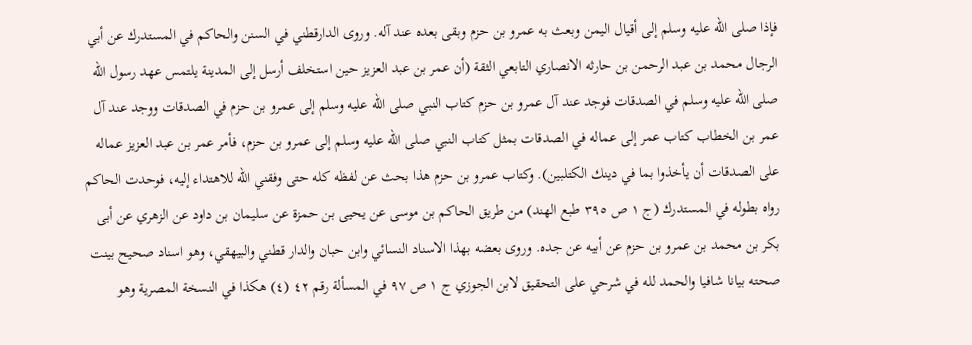فإذا صلى الله عليه وسلم إلى أقيال اليمن وبعث به عمرو بن حزم وبقى بعده عند آله. وروى الدارقطني في السنن والحاكم في المستدرك عن أبي الرجال محمد بن عبد الرحمن بن حارثه الانصاري التابعي الثقة (أن عمر بن عبد العزيز حين استخلف أرسل إلى المدينة يلتمس عهد رسول الله صلى الله عليه وسلم في الصدقات فوجد عند آل عمرو بن حزم كتاب النبي صلى الله عليه وسلم إلى عمرو بن حزم في الصدقات ووجد عند آل عمر بن الخطاب كتاب عمر إلى عماله في الصدقات بمثل كتاب النبي صلى الله عليه وسلم إلى عمرو بن حزم، فأمر عمر بن عبد العزيز عماله على الصدقات أن يأخذوا بما في دينك الكتلبين). وكتاب عمرو بن حزم هذا بحث عن لفظه كله حتى وفقني الله للاهتداء إليه، فوحدت الحاكم رواه بطوله في المستدرك (ج ١ ص ٣٩٥ طبع الهند) من طريق الحاكم بن موسى عن يحيى بن حمزة عن سليمان بن داود عن الزهري عن أبى بكر بن محمد بن عمرو بن حزم عن أبيه عن جده. وروى بعضه بهذا الاسناد النسائي وابن حبان والدار قطني والبيهقي، وهو اسناد صحيح بينت صحته بيانا شافيا والحمد لله في شرحي على التحقيق لابن الجوزي ج ١ ص ٩٧ في المسألة رقم ٤٢ (٤) هكذا في النسخة المصرية وهو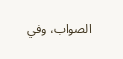الصواب، وفي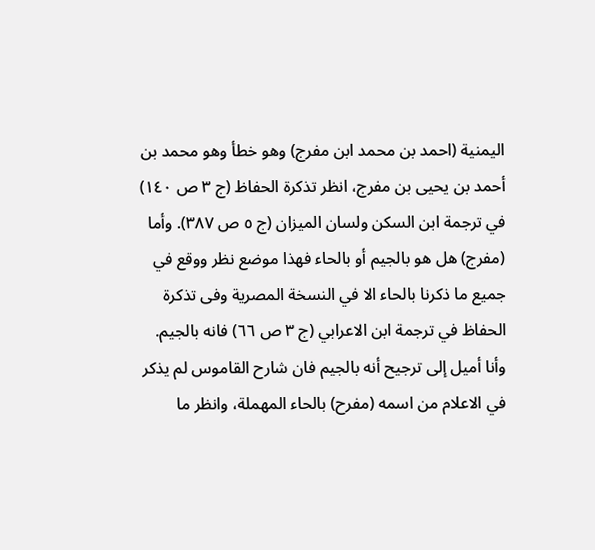اليمنية (احمد بن محمد ابن مفرج) وهو خطأ وهو محمد بن أحمد بن يحيى بن مفرج، انظر تذكرة الحفاظ (ج ٣ ص ١٤٠) في ترجمة ابن السكن ولسان الميزان (ج ٥ ص ٣٨٧). وأما (مفرج) هل هو بالجيم أو بالحاء فهذا موضع نظر ووقع في جميع ما ذكرنا بالحاء الا في النسخة المصرية وفى تذكرة الحفاظ في ترجمة ابن الاعرابي (ج ٣ ص ٦٦) فانه بالجيم. وأنا أميل إلى ترجيح أنه بالجيم فان شارح القاموس لم يذكر في الاعلام من اسمه (مفرح) بالحاء المهملة، وانظر ما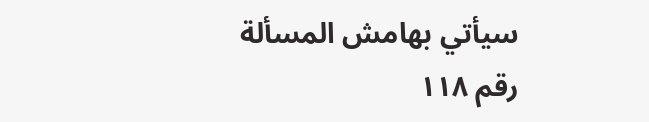سيأتي بهامش المسألة رقم ١١٨